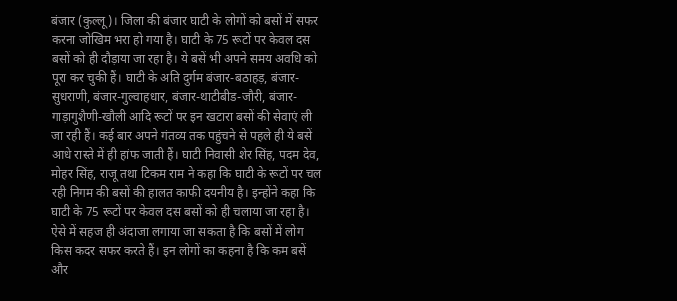बंजार (कुल्लू)। जिला की बंजार घाटी के लोगों को बसों में सफर करना जोखिम भरा हो गया है। घाटी के 75 रूटों पर केवल दस बसों को ही दौड़ाया जा रहा है। ये बसें भी अपने समय अवधि को पूरा कर चुकी हैं। घाटी के अति दुर्गम बंजार-बठाहड़, बंजार-सुधराणी, बंजार-गुल्वाहधार, बंजार-थाटीबीड-जौरी, बंजार-गाड़ागुशैणी-खौली आदि रूटों पर इन खटारा बसों की सेवाएं ली जा रही हैं। कई बार अपने गंतव्य तक पहुंचने से पहले ही ये बसें आधे रास्ते में ही हांफ जाती हैं। घाटी निवासी शेर सिंह, पदम देव, मोहर सिंह, राजू तथा टिकम राम ने कहा कि घाटी के रूटों पर चल रही निगम की बसों की हालत काफी दयनीय है। इन्होंने कहा कि घाटी के 75 रूटों पर केवल दस बसों को ही चलाया जा रहा है। ऐसे में सहज ही अंदाजा लगाया जा सकता है कि बसों में लोग किस कदर सफर करते हैं। इन लोगों का कहना है कि कम बसें और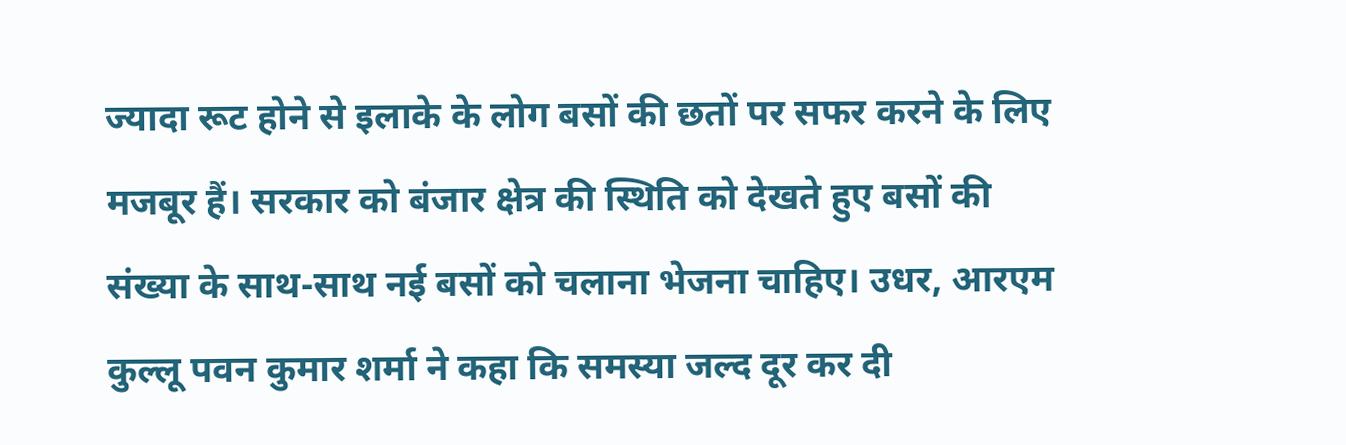ज्यादा रूट होने से इलाके के लोग बसों की छतों पर सफर करने के लिए मजबूर हैं। सरकार को बंजार क्षेत्र की स्थिति को देखते हुए बसों की संख्या के साथ-साथ नई बसों को चलाना भेजना चाहिए। उधर, आरएम कुल्लू पवन कुमार शर्मा ने कहा कि समस्या जल्द दूर कर दी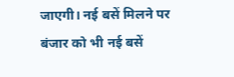जाएगी। नई बसें मिलने पर बंजार को भी नई बसें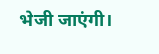भेजी जाएंगी।